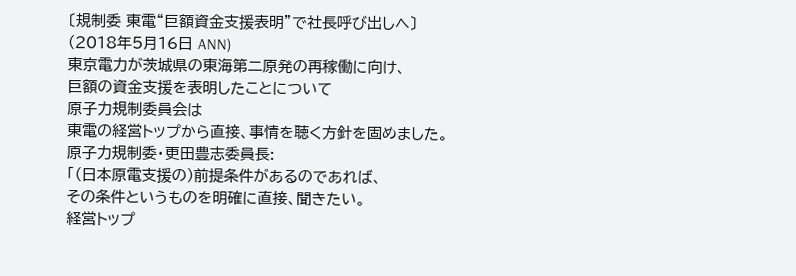〔規制委 東電“巨額資金支援表明”で社長呼び出しへ〕
(2018年5月16日 ANN)
東京電力が茨城県の東海第二原発の再稼働に向け、
巨額の資金支援を表明したことについて
原子力規制委員会は
東電の経営トップから直接、事情を聴く方針を固めました。
原子力規制委・更田豊志委員長:
「(日本原電支援の)前提条件があるのであれば、
その条件というものを明確に直接、聞きたい。
経営トップ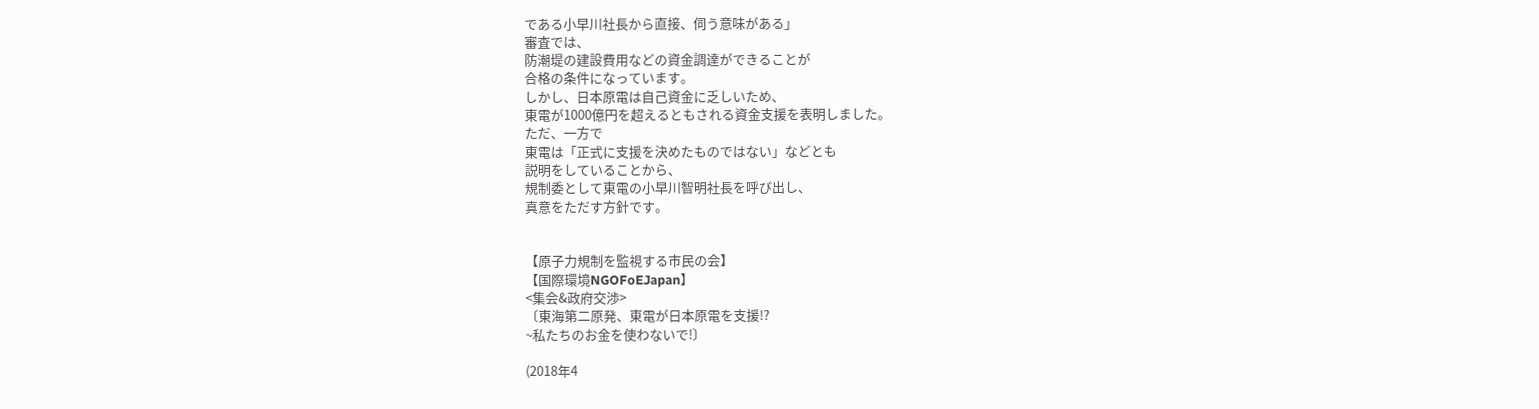である小早川社長から直接、伺う意味がある」
審査では、
防潮堤の建設費用などの資金調達ができることが
合格の条件になっています。
しかし、日本原電は自己資金に乏しいため、
東電が1000億円を超えるともされる資金支援を表明しました。
ただ、一方で
東電は「正式に支援を決めたものではない」などとも
説明をしていることから、
規制委として東電の小早川智明社長を呼び出し、
真意をただす方針です。


【原子力規制を監視する市民の会】
【国際環境NGOFoEJapan】
<集会&政府交渉>
〔東海第二原発、東電が日本原電を支援!?
~私たちのお金を使わないで!〕

(2018年4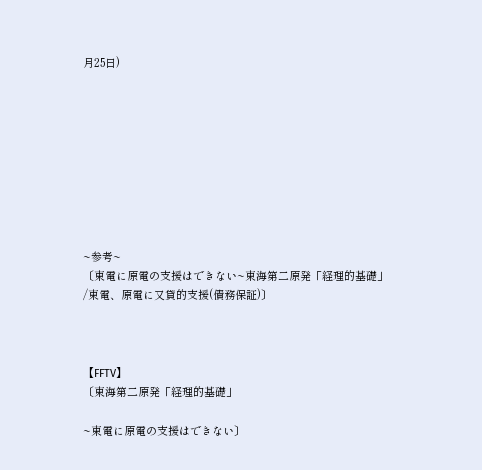月25日)









~参考~
〔東電に原電の支援はできない~東海第二原発「経理的基礎」
/東電、原電に又貸的支援(債務保証)〕



【FFTV】
〔東海第二原発「経理的基礎」

~東電に原電の支援はできない〕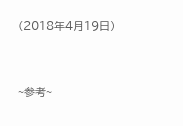(2018年4月19日)



~参考~